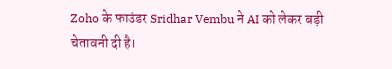Zoho के फाउंडर Sridhar Vembu ने AI को लेकर बड़ी चेतावनी दी है।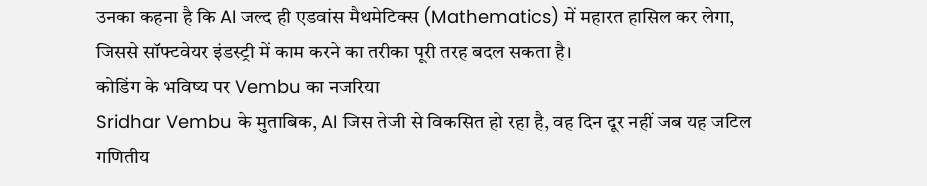उनका कहना है कि AI जल्द ही एडवांस मैथमेटिक्स (Mathematics) में महारत हासिल कर लेगा, जिससे सॉफ्टवेयर इंडस्ट्री में काम करने का तरीका पूरी तरह बदल सकता है।
कोडिंग के भविष्य पर Vembu का नजरिया
Sridhar Vembu के मुताबिक, AI जिस तेजी से विकसित हो रहा है, वह दिन दूर नहीं जब यह जटिल गणितीय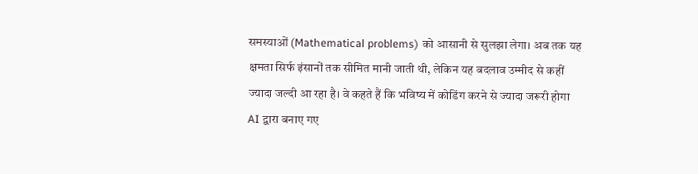समस्याओं (Mathematical problems) को आसानी से सुलझा लेगा। अब तक यह क्षमता सिर्फ इंसानों तक सीमित मानी जाती थी, लेकिन यह बदलाव उम्मीद से कहीं ज्यादा जल्दी आ रहा है। वे कहते हैं कि भविष्य में कोडिंग करने से ज्यादा जरूरी होगा AI द्वारा बनाए गए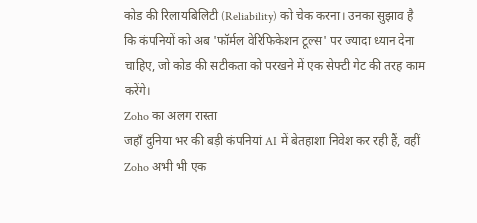कोड की रिलायबिलिटी (Reliability) को चेक करना। उनका सुझाव है कि कंपनियों को अब 'फॉर्मल वेरिफिकेशन टूल्स' पर ज्यादा ध्यान देना चाहिए, जो कोड की सटीकता को परखने में एक सेफ्टी गेट की तरह काम करेंगे।
Zoho का अलग रास्ता
जहाँ दुनिया भर की बड़ी कंपनियां AI में बेतहाशा निवेश कर रही हैं, वहीं Zoho अभी भी एक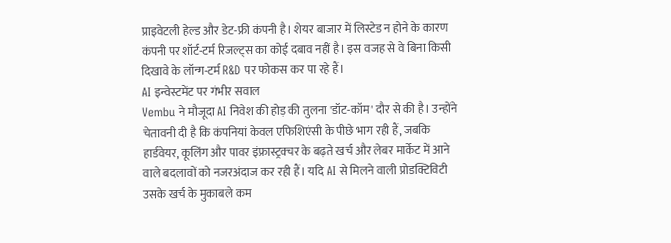प्राइवेटली हेल्ड और डेट-फ्री कंपनी है। शेयर बाजार में लिस्टेड न होने के कारण कंपनी पर शॉर्ट-टर्म रिजल्ट्स का कोई दबाव नहीं है। इस वजह से वे बिना किसी दिखावे के लॉन्ग-टर्म R&D पर फोकस कर पा रहे हैं।
AI इन्वेस्टमेंट पर गंभीर सवाल
Vembu ने मौजूदा AI निवेश की होड़ की तुलना 'डॉट-कॉम' दौर से की है। उन्होंने चेतावनी दी है कि कंपनियां केवल एफिशिएंसी के पीछे भाग रही हैं, जबकि हार्डवेयर, कूलिंग और पावर इंफ्रास्ट्रक्चर के बढ़ते खर्च और लेबर मार्केट में आने वाले बदलावों को नजरअंदाज कर रही हैं। यदि AI से मिलने वाली प्रोडक्टिविटी उसके खर्च के मुकाबले कम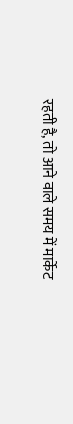रहती है, तो आने वाले समय में मार्केट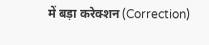में बड़ा करेक्शन (Correction)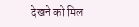देखने को मिल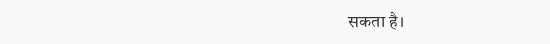सकता है।